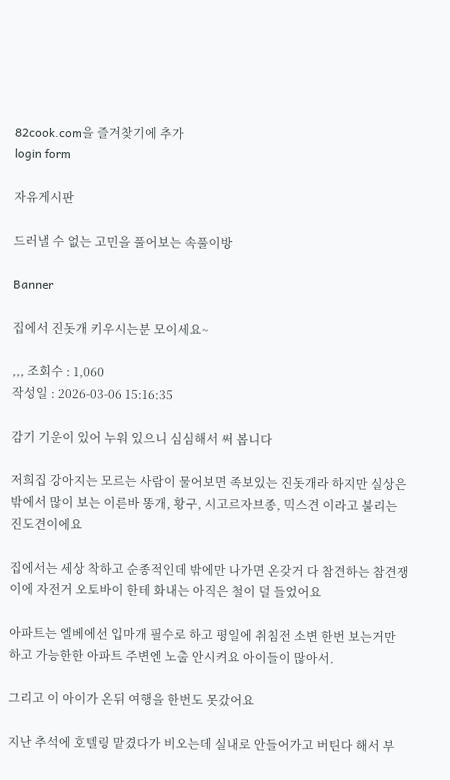82cook.com을 즐겨찾기에 추가
login form

자유게시판

드러낼 수 없는 고민을 풀어보는 속풀이방

Banner

집에서 진돗개 키우시는분 모이세요~

,,, 조회수 : 1,060
작성일 : 2026-03-06 15:16:35

감기 기운이 있어 누워 있으니 심심해서 써 봅니다

저희집 강아지는 모르는 사람이 물어보면 족보있는 진돗개라 하지만 실상은 밖에서 많이 보는 이른바 똥개, 황구, 시고르자브종, 믹스견 이라고 불리는 진도견이에요

집에서는 세상 착하고 순종적인데 밖에만 나가면 온갖거 다 참견하는 참견쟁이에 자전거 오토바이 한테 화내는 아직은 철이 덜 들었어요

아파트는 엘베에선 입마개 필수로 하고 평일에 취침전 소변 한번 보는거만 하고 가능한한 아파트 주변엔 노출 안시켜요 아이들이 많아서.

그리고 이 아이가 온뒤 여행을 한번도 못갔어요

지난 추석에 호텔링 맡겼다가 비오는데 실내로 안들어가고 버틴다 해서 부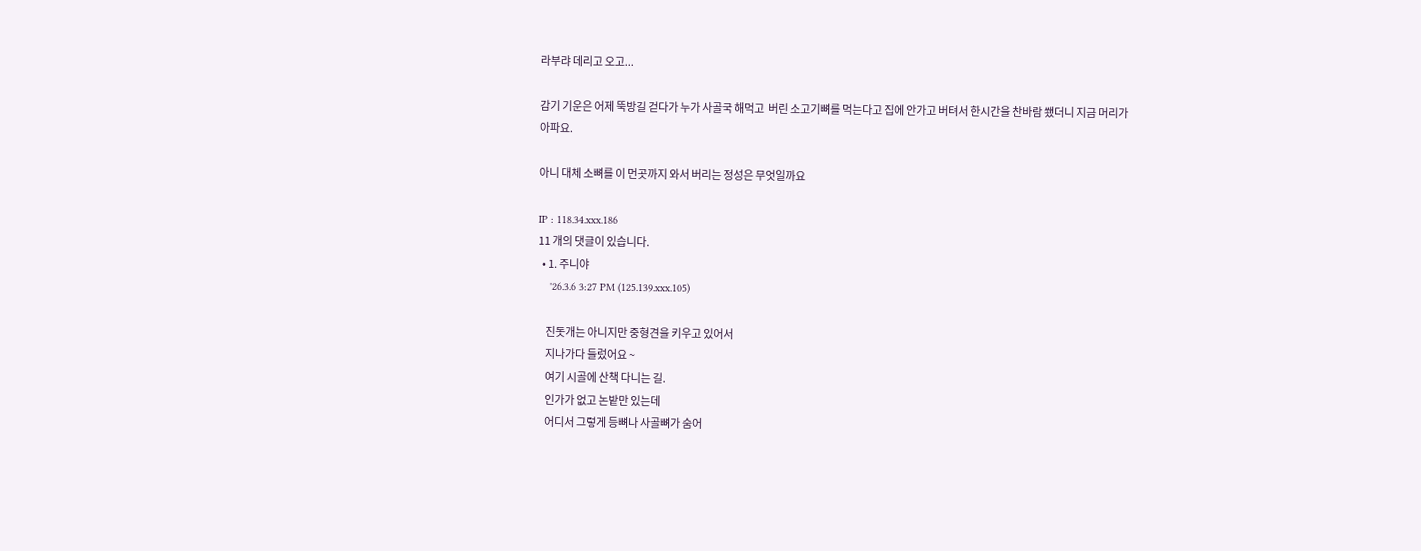라부랴 데리고 오고...

감기 기운은 어제 뚝방길 걷다가 누가 사골국 해먹고  버린 소고기뼈를 먹는다고 집에 안가고 버텨서 한시간을 찬바람 쐤더니 지금 머리가 아파요.

아니 대체 소뼈를 이 먼곳까지 와서 버리는 정성은 무엇일까요

IP : 118.34.xxx.186
11 개의 댓글이 있습니다.
  • 1. 주니야
    '26.3.6 3:27 PM (125.139.xxx.105)

    진돗개는 아니지만 중형견을 키우고 있어서
    지나가다 들렀어요 ~
    여기 시골에 산책 다니는 길.
    인가가 없고 논밭만 있는데
    어디서 그렇게 등뼈나 사골뼈가 숨어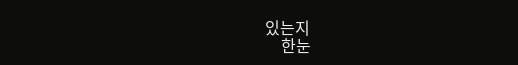있는지
    한눈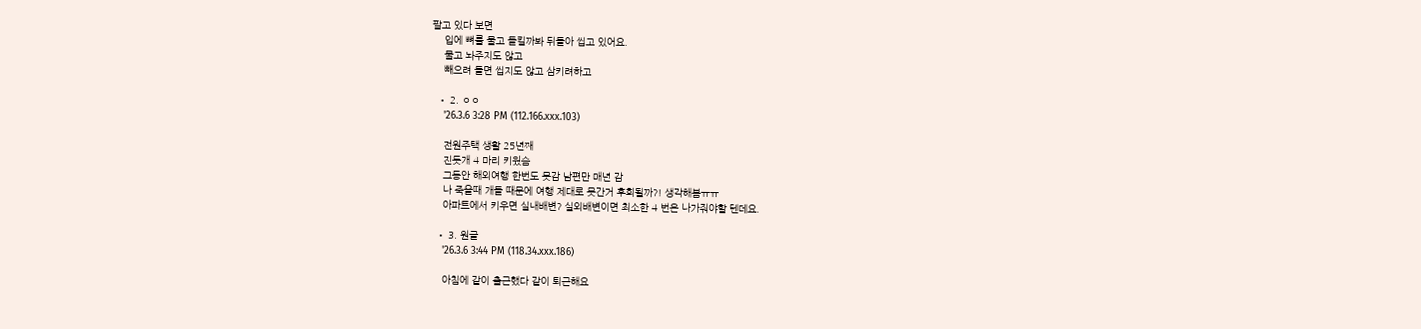팔고 있다 보면
    입에 뼈를 물고 들킬까봐 뒤돌아 씹고 있어요.
    물고 놔주지도 않고
    빼으려 들면 씹지도 않고 삼키려하고

  • 2. ㅇㅇ
    '26.3.6 3:28 PM (112.166.xxx.103)

    전원주택 생활 25년째
    진돗개 4 마리 키웠슴
    그동안 해외여행 한번도 못감 남편만 매년 감
    나 죽을때 개들 때문에 여행 제대로 못간거 후회될까?! 생각해봄ㅠㅠ
    아파트에서 키우면 실내배변? 실외배변이면 최소한 4 번은 나가줘야할 텐데요.

  • 3. 원글
    '26.3.6 3:44 PM (118.34.xxx.186)

    아침에 같이 출근했다 같이 퇴근해요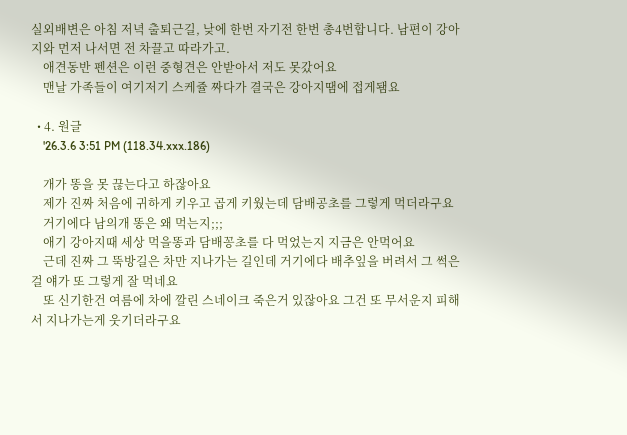실외배변은 아침 저녁 출퇴근길, 낮에 한번 자기전 한번 총4번합니다. 남편이 강아지와 먼저 나서면 전 차끌고 따라가고.
    애견동반 펜션은 이런 중형견은 안받아서 저도 못갔어요
    맨날 가족들이 여기저기 스케쥴 짜다가 결국은 강아지땜에 접게됌요

  • 4. 원글
    '26.3.6 3:51 PM (118.34.xxx.186)

    개가 똥을 못 끊는다고 하잖아요
    제가 진짜 처음에 귀하게 키우고 곱게 키웠는데 담배공초를 그렇게 먹더라구요
    거기에다 남의개 똥은 왜 먹는지;;;
    애기 강아지때 세상 먹을똥과 담배꽁초를 다 먹었는지 지금은 안먹어요
    근데 진짜 그 뚝방길은 차만 지나가는 길인데 거기에다 배추잎을 버려서 그 썩은걸 얘가 또 그렇게 잘 먹네요
    또 신기한건 여름에 차에 깔린 스네이크 죽은거 있잖아요 그건 또 무서운지 피해서 지나가는게 웃기더라구요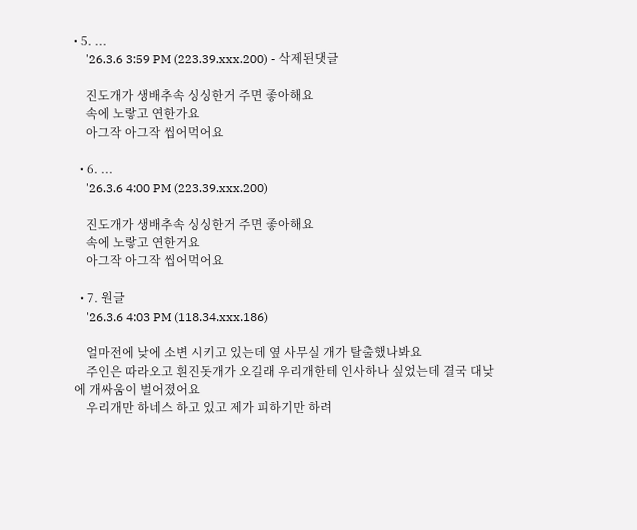• 5. ...
    '26.3.6 3:59 PM (223.39.xxx.200) - 삭제된댓글

    진도개가 생배추속 싱싱한거 주면 좋아해요
    속에 노랗고 연한가요
    아그작 아그작 씹어먹어요

  • 6. ...
    '26.3.6 4:00 PM (223.39.xxx.200)

    진도개가 생배추속 싱싱한거 주면 좋아해요
    속에 노랗고 연한거요
    아그작 아그작 씹어먹어요

  • 7. 원글
    '26.3.6 4:03 PM (118.34.xxx.186)

    얼마전에 낮에 소변 시키고 있는데 옆 사무실 개가 탈출했나봐요
    주인은 따라오고 흰진돗개가 오길래 우리개한테 인사하나 싶었는데 결국 대낮에 개싸움이 벌어졌어요
    우리개만 하네스 하고 있고 제가 피하기만 하려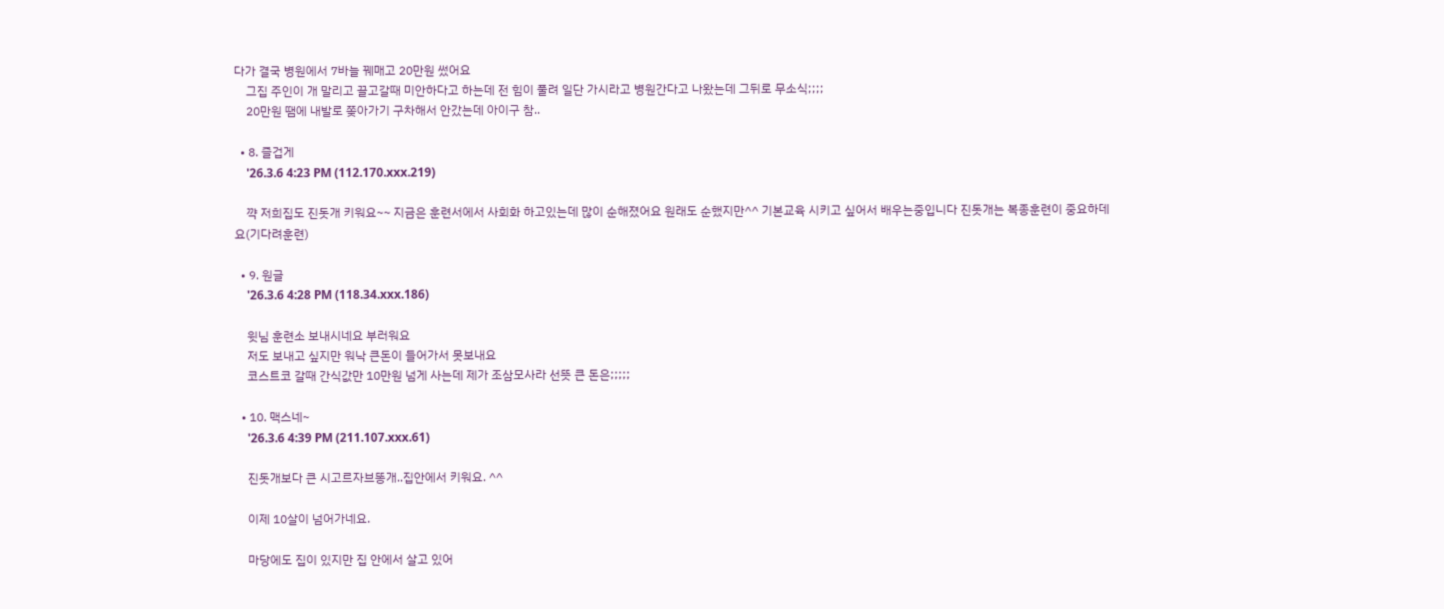다가 결국 병원에서 7바늘 꿰매고 20만원 썼어요
    그집 주인이 개 말리고 끌고갈때 미안하다고 하는데 전 힘이 풀려 일단 가시라고 병원간다고 나왔는데 그뒤로 무소식;;;;
    20만원 땜에 내발로 쫒아가기 구차해서 안갔는데 아이구 참..

  • 8. 즐겁게
    '26.3.6 4:23 PM (112.170.xxx.219)

    꺅 저희집도 진돗개 키워요~~ 지금은 훈련서에서 사회화 하고있는데 많이 순해졌어요 원래도 순했지만^^ 기본교육 시키고 싶어서 배우는중입니다 진돗개는 복종훈련이 중요하데요(기다려훈련)

  • 9. 원글
    '26.3.6 4:28 PM (118.34.xxx.186)

    윗님 훈련소 보내시네요 부러워요
    저도 보내고 싶지만 워낙 큰돈이 들어가서 못보내요
    코스트코 갈때 간식값만 10만원 넘게 사는데 제가 조삼모사라 선뜻 큰 돈은;;;;;

  • 10. 맥스네~
    '26.3.6 4:39 PM (211.107.xxx.61)

    진돗개보다 큰 시고르자브똥개..집안에서 키워요. ^^

    이제 10살이 넘어가네요.

    마당에도 집이 있지만 집 안에서 살고 있어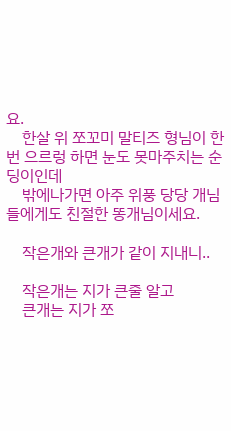요.
    한살 위 쪼꼬미 말티즈 형님이 한번 으르렁 하면 눈도 못마주치는 순딩이인데
    밖에나가면 아주 위풍 당당 개님들에게도 친절한 똥개님이세요.

    작은개와 큰개가 같이 지내니..

    작은개는 지가 큰줄 알고
    큰개는 지가 쪼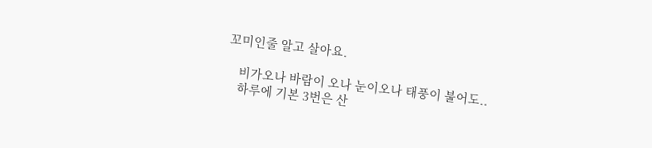꼬미인줄 알고 살아요.

    비가오나 바람이 오나 눈이오나 태풍이 불어도..
    하루에 기본 3번은 산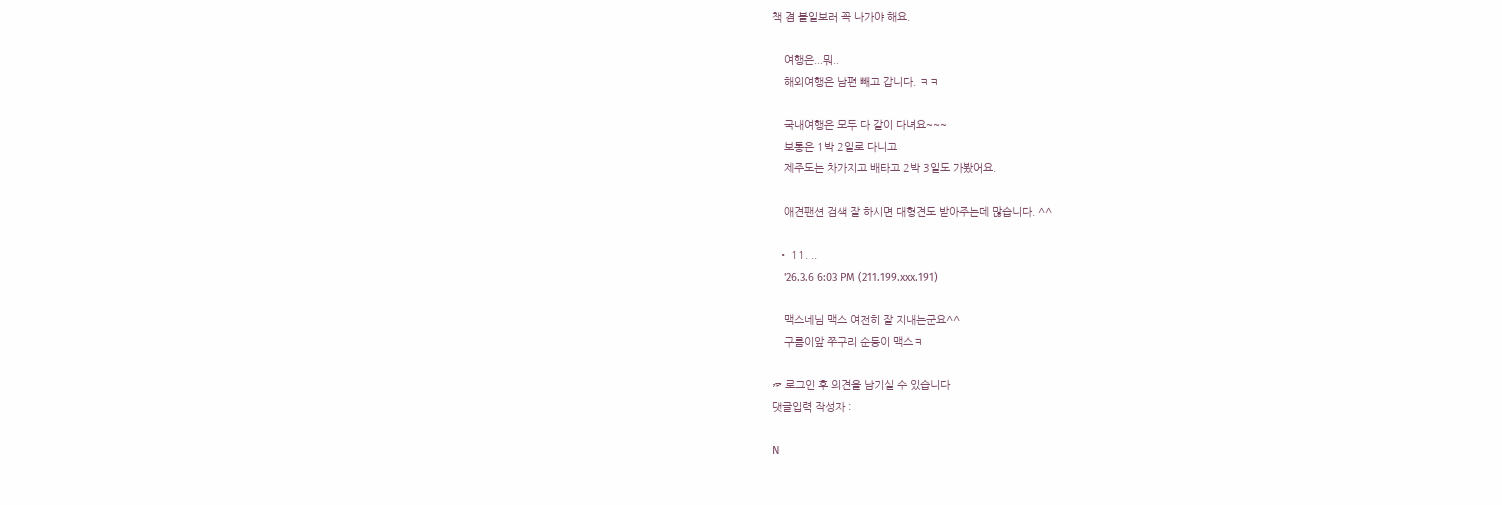책 겸 볼일보러 꼭 나가야 해요.

    여행은...뭐..
    해외여행은 남편 빼고 갑니다. ㅋㅋ

    국내여행은 모두 다 같이 다녀요~~~
    보통은 1박 2일로 다니고
    제주도는 차가지고 배타고 2박 3일도 가봤어요.

    애견팬션 검색 잘 하시면 대형견도 받아주는데 많습니다. ^^

  • 11. ..
    '26.3.6 6:03 PM (211.199.xxx.191)

    맥스네님 맥스 여전히 잘 지내는군요^^
    구름이앞 쭈구리 순둥이 맥스ㅋ

☞ 로그인 후 의견을 남기실 수 있습니다
댓글입력 작성자 :

N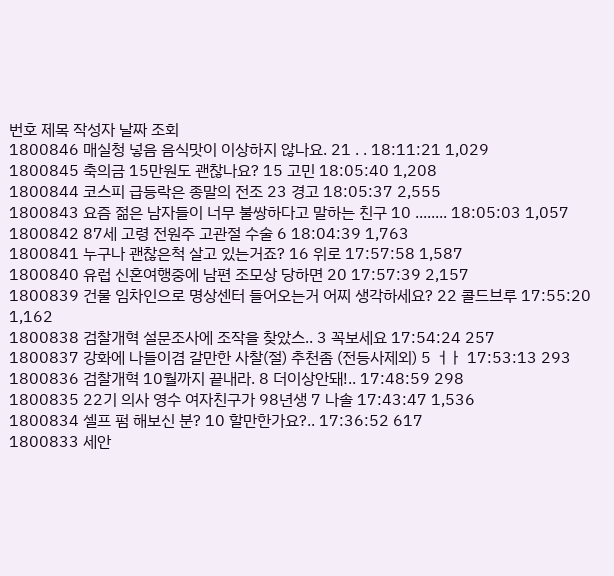번호 제목 작성자 날짜 조회
1800846 매실청 넣음 음식맛이 이상하지 않나요. 21 . . 18:11:21 1,029
1800845 축의금 15만원도 괜찮나요? 15 고민 18:05:40 1,208
1800844 코스피 급등락은 종말의 전조 23 경고 18:05:37 2,555
1800843 요즘 젊은 남자들이 너무 불쌍하다고 말하는 친구 10 ........ 18:05:03 1,057
1800842 87세 고령 전원주 고관절 수술 6 18:04:39 1,763
1800841 누구나 괜찮은척 살고 있는거죠? 16 위로 17:57:58 1,587
1800840 유럽 신혼여행중에 남편 조모상 당하면 20 17:57:39 2,157
1800839 건물 임차인으로 명상센터 들어오는거 어찌 생각하세요? 22 콜드브루 17:55:20 1,162
1800838 검찰개혁 설문조사에 조작을 찾았스.. 3 꼭보세요 17:54:24 257
1800837 강화에 나들이겸 갈만한 사찰(절) 추천좀 (전등사제외) 5 ㅓㅏ 17:53:13 293
1800836 검찰개혁 10월까지 끝내라. 8 더이상안돼!.. 17:48:59 298
1800835 22기 의사 영수 여자친구가 98년생 7 나솔 17:43:47 1,536
1800834 셀프 펌 해보신 분? 10 할만한가요?.. 17:36:52 617
1800833 세안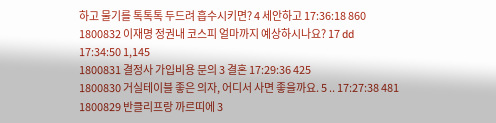하고 물기를 톡톡톡 두드려 흡수시키면? 4 세안하고 17:36:18 860
1800832 이재명 정권내 코스피 얼마까지 예상하시나요? 17 dd 17:34:50 1,145
1800831 결정사 가입비용 문의 3 결혼 17:29:36 425
1800830 거실테이블 좋은 의자, 어디서 사면 좋을까요. 5 .. 17:27:38 481
1800829 반클리프랑 까르띠에 3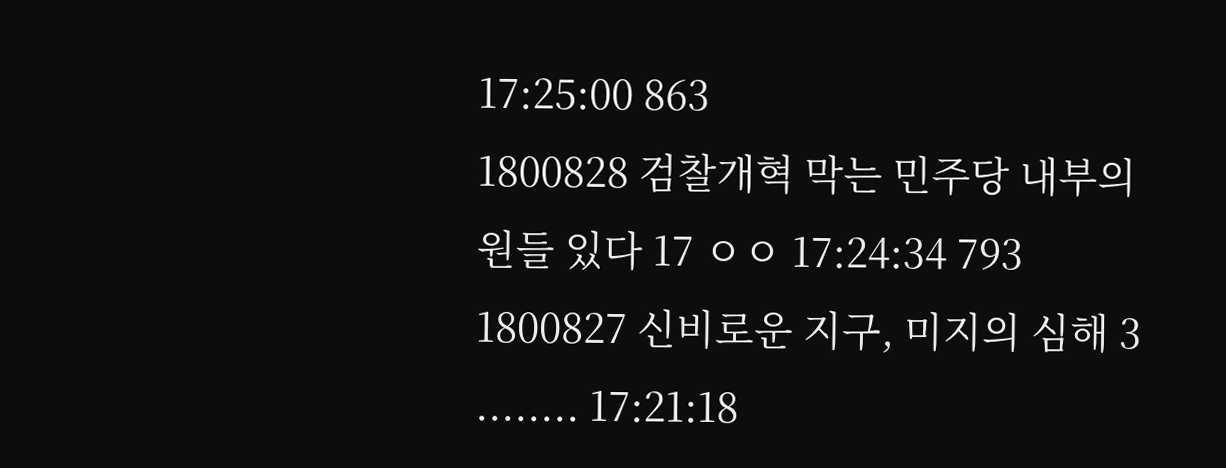17:25:00 863
1800828 검찰개혁 막는 민주당 내부의원들 있다 17 ㅇㅇ 17:24:34 793
1800827 신비로운 지구, 미지의 심해 3 ........ 17:21:18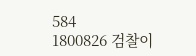584
1800826 검찰이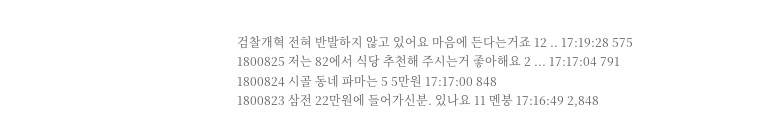검찰개혁 전혀 반발하지 않고 있어요 마음에 든다는거죠 12 .. 17:19:28 575
1800825 저는 82에서 식당 추천해 주시는거 좋아해요 2 ... 17:17:04 791
1800824 시골 동네 파마는 5 5만원 17:17:00 848
1800823 삼전 22만원에 들어가신분. 있나요 11 멘붕 17:16:49 2,848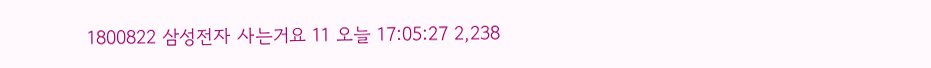1800822 삼성전자 사는거요 11 오늘 17:05:27 2,238